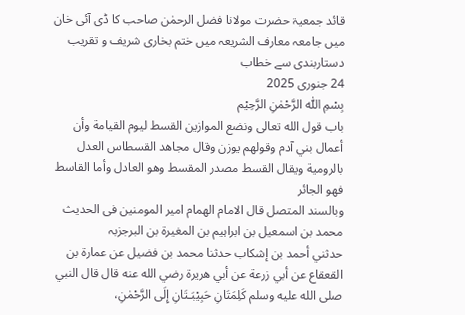قائد جمعیۃ حضرت مولانا فضل الرحمٰن صاحب کا ڈی آئی خان میں جامعہ معارف الشریعہ میں ختم بخاری شریف و تقریب دستاربندی سے خطاب
24 جنوری 2025
بِسْمِ اللّٰه الرَّحْمٰنِ الرَّحِیْم
باب قول الله تعالى ونضع الموازين القسط ليوم القيامة وأن أعمال بني آدم وقولهم يوزن وقال مجاهد القسطاس العدل بالرومية ويقال القسط مصدر المقسط وهو العادل وأما القاسط فهو الجائر
وبالسند المتصل قال الامام الھمام امیر المومنین فی الحدیث محمد بن اسمعیل بن ابراہیم بن المغیرۃ بن البرجزبہ
حدثني أحمد بن إشكاب حدثنا محمد بن فضيل عن عمارة بن القعقاع عن أبي زرعة عن أبي هريرة رضي الله عنه قال قال النبي صلى الله عليه وسلم کَلِمَتَانِ حَبِيْبَـتَانِ إِلَی الرَّحْمٰنِ،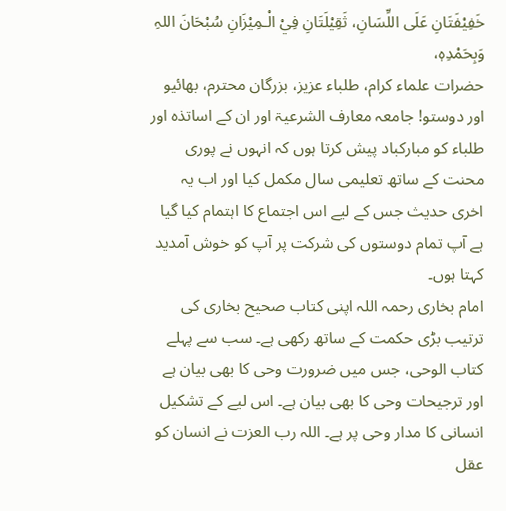خَفِيْفَتَانِ عَلَی اللِّسَانِ، ثَقِيْلَتَانِ فِيْ الْـمِيْزَانِ سُبْحَانَ اللہِ وَبِحَمْدِہٖ،
حضرات علماء کرام، طلباء عزیز، بزرگان محترم، بھائیو اور دوستو! جامعہ معارف الشرعیۃ اور ان کے اساتذہ اور طلباء کو مبارکباد پیش کرتا ہوں کہ انہوں نے پوری محنت کے ساتھ تعلیمی سال مکمل کیا اور اب یہ اخری حدیث جس کے لیے اس اجتماع کا اہتمام کیا گیا ہے آپ تمام دوستوں کی شرکت پر آپ کو خوش آمدید کہتا ہوں۔
امام بخاری رحمہ اللہ اپنی کتاب صحیح بخاری کی ترتیب بڑی حکمت کے ساتھ رکھی ہے۔ سب سے پہلے کتاب الوحی، جس میں ضرورت وحی کا بھی بیان ہے اور ترجیحات وحی کا بھی بیان ہے۔ اس لیے کے تشکیل انسانی کا مدار وحی پر ہے۔ اللہ رب العزت نے انسان کو عقل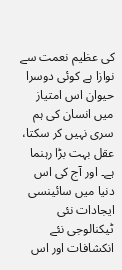کی عظیم نعمت سے نوازا ہے کوئی دوسرا حیوان اس امتیاز میں انسان کی ہم سری نہیں کر سکتا، عقل بہت بڑا رہنما ہے۔ اور آج کی اس دنیا میں سائینسی ایجادات نئی ٹیکنالوجی نئے انکشافات اور اس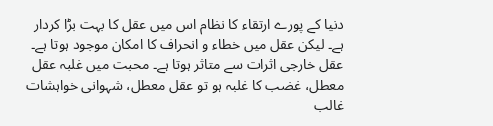دنیا کے پورے ارتقاء کا نظام اس میں عقل کا بہت بڑا کردار ہے۔ لیکن عقل میں خطاء و انحراف کا امکان موجود ہوتا ہے۔ عقل خارجی اثرات سے متاثر ہوتا ہے۔ محبت میں غلبہ عقل معطل، غضب کا غلبہ ہو تو عقل معطل، شہوانی خواہشات غالب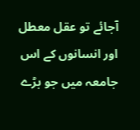آجائے تو عقل معطل اور انسانوں کے اس جامعہ میں جو بڑے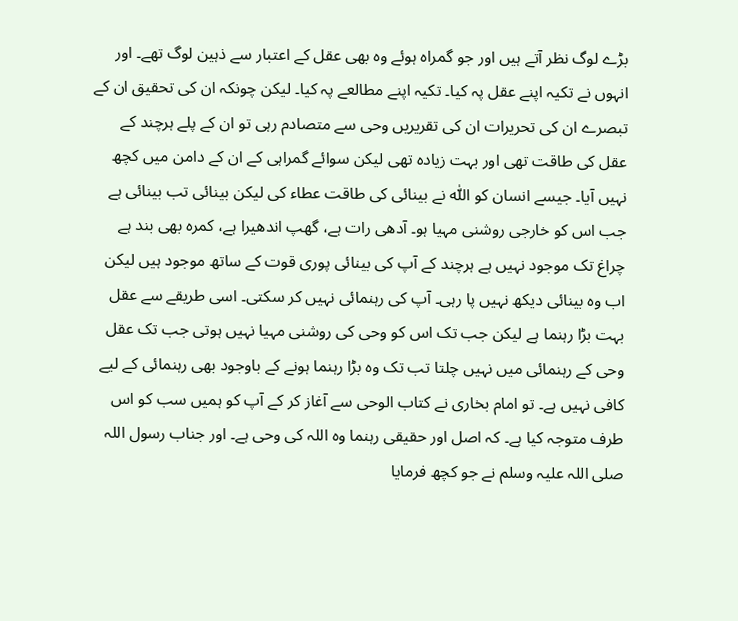بڑے لوگ نظر آتے ہیں اور جو گمراہ ہوئے وہ بھی عقل کے اعتبار سے ذہین لوگ تھے۔ اور انہوں نے تکیہ اپنے عقل پہ کیا۔ تکیہ اپنے مطالعے پہ کیا۔ لیکن چونکہ ان کی تحقیق ان کے تبصرے ان کی تحریرات ان کی تقریریں وحی سے متصادم رہی تو ان کے پلے ہرچند کے عقل کی طاقت تھی اور بہت زیادہ تھی لیکن سوائے گمراہی کے ان کے دامن میں کچھ نہیں آیا۔ جیسے انسان کو اللّٰہ نے بینائی کی طاقت عطاء کی لیکن بینائی تب بینائی ہے جب اس کو خارجی روشنی مہیا ہو۔ آدھی رات ہے، گھپ اندھیرا ہے، کمرہ بھی بند ہے چراغ تک موجود نہیں ہے ہرچند کے آپ کی بینائی پوری قوت کے ساتھ موجود ہیں لیکن اب وہ بینائی دیکھ نہیں پا رہی۔ آپ کی رہنمائی نہیں کر سکتی۔ اسی طریقے سے عقل بہت بڑا رہنما ہے لیکن جب تک اس کو وحی کی روشنی مہیا نہیں ہوتی جب تک عقل وحی کے رہنمائی میں نہیں چلتا تب تک وہ بڑا رہنما ہونے کے باوجود بھی رہنمائی کے لیے کافی نہیں ہے۔ تو امام بخاری نے کتاب الوحی سے آغاز کر کے آپ کو ہمیں سب کو اس طرف متوجہ کیا ہے۔ کہ اصل اور حقیقی رہنما وہ اللہ کی وحی ہے۔ اور جناب رسول اللہ صلی اللہ علیہ وسلم نے جو کچھ فرمایا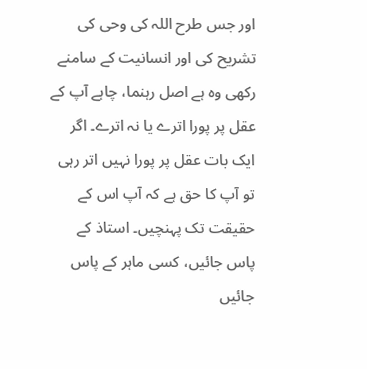اور جس طرح اللہ کی وحی کی تشریح کی اور انسانیت کے سامنے رکھی وہ ہے اصل رہنما، چاہے آپ کے عقل پر پورا اترے یا نہ اترے۔ اگر ایک بات عقل پر پورا نہیں اتر رہی تو آپ کا حق ہے کہ آپ اس کے حقیقت تک پہنچیں۔ استاذ کے پاس جائیں، کسی ماہر کے پاس جائیں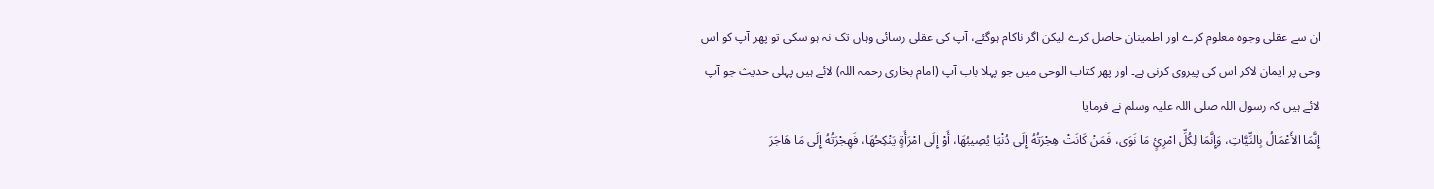ان سے عقلی وجوہ معلوم کرے اور اطمینان حاصل کرے لیکن اگر ناکام ہوگئے، آپ کی عقلی رسائی وہاں تک نہ ہو سکی تو پھر آپ کو اس وحی پر ایمان لاکر اس کی پیروی کرنی ہے۔ اور پھر کتاب الوحی میں جو پہلا باب آپ (امام بخاری رحمہ اللہ) لائے ہیں پہلی حدیث جو آپ لائے ہیں کہ رسول اللہ صلی اللہ علیہ وسلم نے فرمایا
إِنَّمَا الأَعْمَالُ بِالنِّيَّاتِ، وَإِنَّمَا لِكُلِّ امْرِئٍ مَا نَوَى، فَمَنْ كَانَتْ هِجْرَتُهُ إِلَى دُنْيَا يُصِيبُهَا، أَوْ إِلَى امْرَأَةٍ يَنْكِحُهَا، فَهِجْرَتُهُ إِلَى مَا هَاجَرَ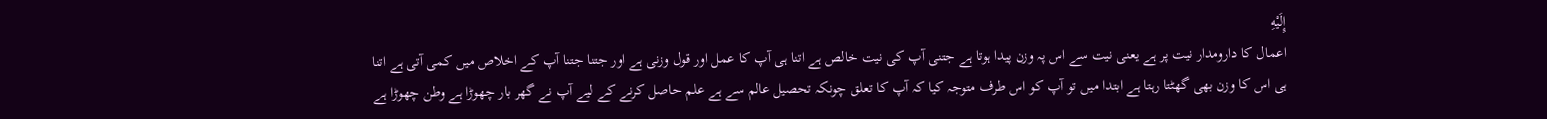إِلَيْهِ
اعمال کا دارومدار نیت پر ہے یعنی نیت سے اس پہ وزن پیدا ہوتا ہے جتنی آپ کی نیت خالص ہے اتنا ہی آپ کا عمل اور قول وزنی ہے اور جتنا جتنا آپ کے اخلاص میں کمی آتی ہے اتنا ہی اس کا وزن بھی گھٹتا رہتا ہے ابتدا میں تو آپ کو اس طرف متوجہ کیا کہ آپ کا تعلق چونکہ تحصیل عالم سے ہے علم حاصل کرنے کے لیے آپ نے گھر بار چھوڑا ہے وطن چھوڑا ہے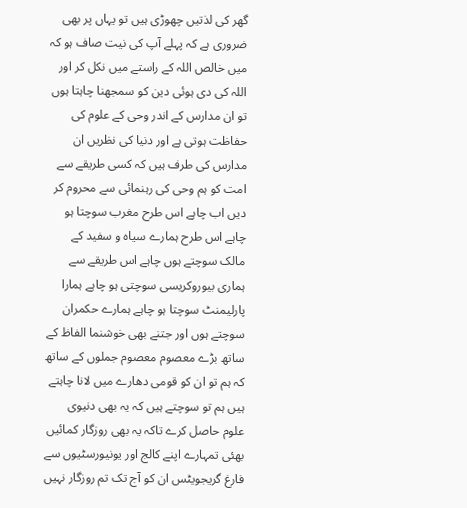گھر کی لذتیں چھوڑی ہیں تو یہاں پر بھی ضروری ہے کہ پہلے آپ کی نیت صاف ہو کہ میں خالص اللہ کے راستے میں نکل کر اور اللہ کی دی ہوئی دین کو سمجھنا چاہتا ہوں تو ان مدارس کے اندر وحی کے علوم کی حفاظت ہوتی ہے اور دنیا کی نظریں ان مدارس کی طرف ہیں کہ کسی طریقے سے امت کو ہم وحی کی رہنمائی سے محروم کر دیں اب چاہے اس طرح مغرب سوچتا ہو چاہے اس طرح ہمارے سیاہ و سفید کے مالک سوچتے ہوں چاہے اس طریقے سے ہماری بیوروکریسی سوچتی ہو چاہے ہمارا پارلیمنٹ سوچتا ہو چاہے ہمارے حکمران سوچتے ہوں اور جتنے بھی خوشنما الفاظ کے ساتھ بڑے معصوم معصوم جملوں کے ساتھ کہ ہم تو ان کو قومی دھارے میں لانا چاہتے ہیں ہم تو سوچتے ہیں کہ یہ بھی دنیوی علوم حاصل کرے تاکہ یہ بھی روزگار کمائیں بھئی تمہارے اپنے کالج اور یونیورسٹیوں سے فارغ گریجویٹس ان کو آج تک تم روزگار نہیں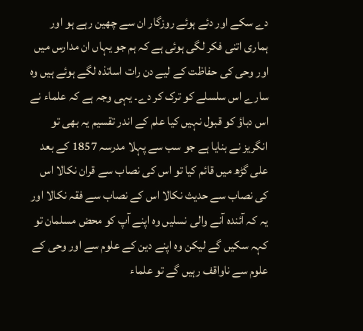دے سکے اور دئے ہوئے روزگار ان سے چھین رہے ہو اور ہماری اتنی فکر لگی ہوئی ہے کہ ہم جو یہاں ان مدارس میں اور وحی کی حفاظت کے لیے دن رات اساتذہ لگے ہوئے ہیں وہ سارے اس سلسلے کو ترک کر دے۔ یہی وجہ ہے کہ علماء نے اس دباؤ کو قبول نہیں کیا علم کے اندر تقسیم یہ بھی تو انگریز نے بنایا ہے جو سب سے پہلا مدرسہ 1857 کے بعد علی گڑھ میں قائم کیا تو اس کی نصاب سے قران نکالا اس کی نصاب سے حدیث نکالا اس کے نصاب سے فقہ نکالا اور یہ کہ آئندہ آنے والی نسلیں وہ اپنے آپ کو محض مسلمان تو کہہ سکیں گے لیکن وہ اپنے دین کے علوم سے اور وحی کے علوم سے ناواقف رہیں گے تو علماء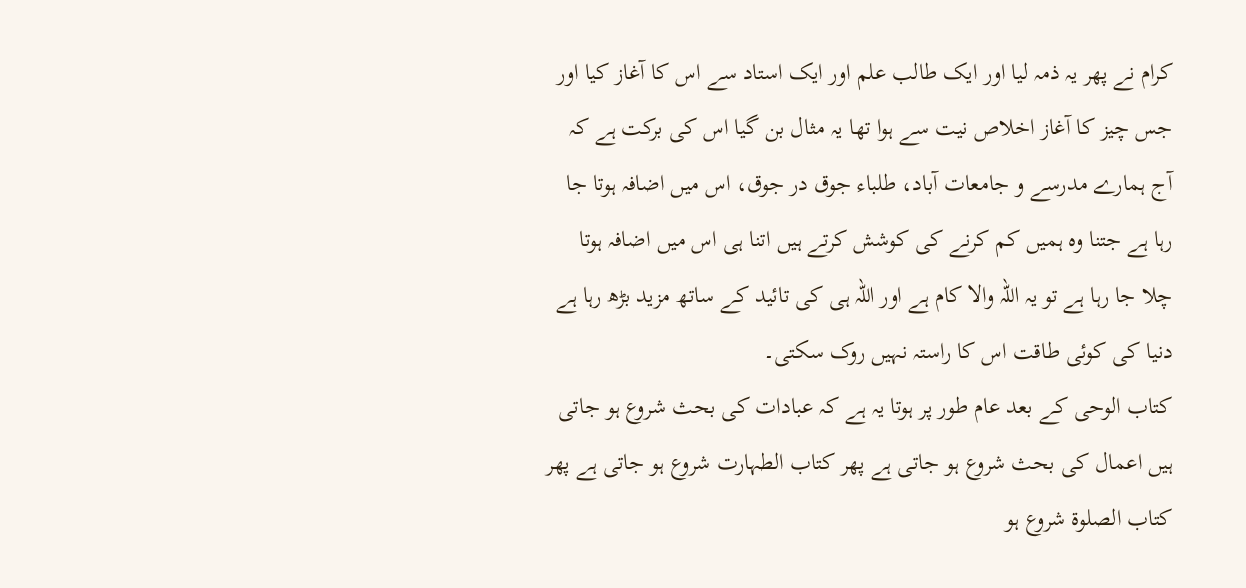کرام نے پھر یہ ذمہ لیا اور ایک طالب علم اور ایک استاد سے اس کا آغاز کیا اور جس چیز کا آغاز اخلاص نیت سے ہوا تھا یہ مثال بن گیا اس کی برکت ہے کہ آج ہمارے مدرسے و جامعات آباد، طلباء جوق در جوق، اس میں اضافہ ہوتا جا رہا ہے جتنا وہ ہمیں کم کرنے کی کوشش کرتے ہیں اتنا ہی اس میں اضافہ ہوتا چلا جا رہا ہے تو یہ اللہ والا کام ہے اور اللہ ہی کی تائید کے ساتھ مزید بڑھ رہا ہے دنیا کی کوئی طاقت اس کا راستہ نہیں روک سکتی۔
کتاب الوحی کے بعد عام طور پر ہوتا یہ ہے کہ عبادات کی بحث شروع ہو جاتی ہیں اعمال کی بحث شروع ہو جاتی ہے پھر کتاب الطہارت شروع ہو جاتی ہے پھر کتاب الصلوۃ شروع ہو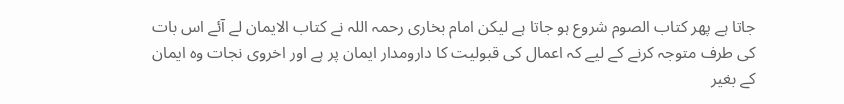جاتا ہے پھر کتاب الصوم شروع ہو جاتا ہے لیکن امام بخاری رحمہ اللہ نے کتاب الایمان لے آئے اس بات کی طرف متوجہ کرنے کے لیے کہ اعمال کی قبولیت کا دارومدار ایمان پر ہے اور اخروی نجات وہ ایمان کے بغیر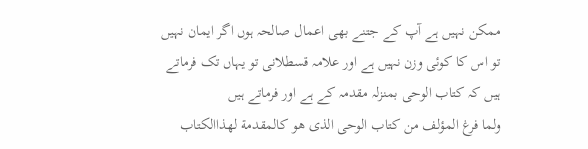ممکن نہیں ہے آپ کے جتنے بھی اعمال صالحہ ہوں اگر ایمان نہیں تو اس کا کوئی وزن نہیں ہے اور علامہ قسطلانی تو یہاں تک فرماتے ہیں کہ کتاب الوحی بمنزلہ مقدمہ کے ہے اور فرماتے ہیں
ولما فرغ المؤلف من کتاب الوحی الذی ھو کالمقدمة لهذاالكتاب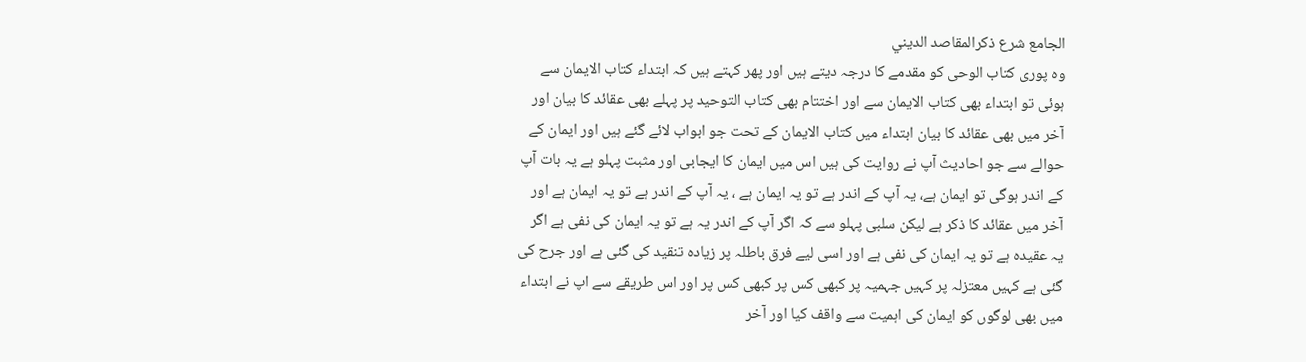الجامع شرع ذكرالمقاصد الديني
وہ پوری کتاب الوحی کو مقدمے کا درجہ دیتے ہیں اور پھر کہتے ہیں کہ ابتداء کتاب الایمان سے ہوئی تو ابتداء بھی کتاب الایمان سے اور اختتام بھی کتاب التوحید پر پہلے بھی عقائد کا بیان اور آخر میں بھی عقائد کا بیان ابتداء میں کتاب الایمان کے تحت جو ابواب لائے گئے ہیں اور ایمان کے حوالے سے جو احادیث آپ نے روایت کی ہیں اس میں ایمان کا ایجابی اور مثبت پہلو ہے یہ بات آپ کے اندر ہوگی تو ایمان ہے، یہ آپ کے اندر ہے تو یہ ایمان ہے ، یہ آپ کے اندر ہے تو یہ ایمان ہے اور آخر میں عقائد کا ذکر ہے لیکن سلبی پہلو سے کہ اگر آپ کے اندر یہ ہے تو یہ ایمان کی نفی ہے اگر یہ عقیدہ ہے تو یہ ایمان کی نفی ہے اور اسی لیے فرق باطلہ پر زیادہ تنقید کی گئی ہے اور جرح کی گئی ہے کہیں معتزلہ پر کہیں جہمیہ پر کبھی کس پر کبھی کس پر اور اس طریقے سے اپ نے ابتداء میں بھی لوگوں کو ایمان کی اہمیت سے واقف کیا اور آخر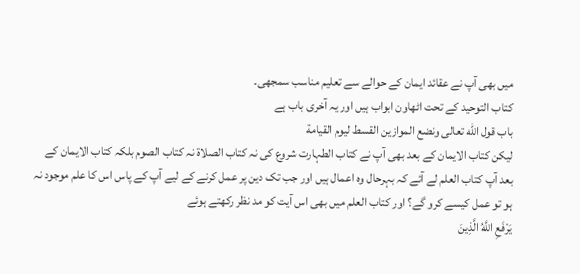میں بھی آپ نے عقائد ایمان کے حوالے سے تعلیم مناسب سمجھی۔
کتاب التوحید کے تحت اٹھاون ابواب ہیں اور یہ آخری باب ہے
باب قول الله تعالى ونضع الموازين القسط ليوم القيامة
لیکن کتاب الایمان کے بعد بھی آپ نے کتاب الطہارت شروع کی نہ کتاب الصلاۃ نہ کتاب الصوم بلکہ کتاب الایمان کے بعد آپ کتاب العلم لے آئے کہ بہرحال وہ اعمال ہیں اور جب تک دین پر عمل کرنے کے لیے آپ کے پاس اس کا علم موجود نہ ہو تو عمل کیسے کرو گے؟ اور کتاب العلم میں بھی اس آیت کو مد نظر رکھتے ہوئے
يَرْفَعِ اللَّهُ الَّذِينَ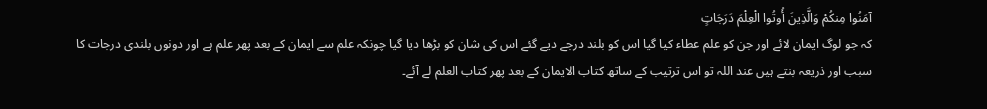آمَنُوا مِنكُمْ وَالَّذِينَ أُوتُوا الْعِلْمَ دَرَجَاتٍ
کہ جو لوگ ایمان لائے اور جن کو علم عطاء کیا گیا اس کو بلند درجے دیے گئے اس کی شان کو بڑھا دیا گیا چونکہ علم سے ایمان کے بعد پھر علم ہے اور دونوں بلندی درجات کا سبب اور ذریعہ بنتے ہیں عند اللہ تو اس ترتیب کے ساتھ کتاب الایمان کے بعد پھر کتاب العلم لے آئے۔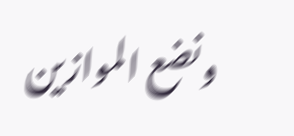ونضع الموازین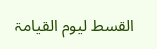القسط لیوم القیامۃ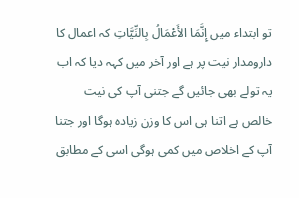تو ابتداء میں إِنَّمَا الأَعْمَالُ بِالنِّيَّاتِ کہ اعمال کا دارومدار نیت پر ہے اور آخر میں کہہ دیا کہ اب یہ تولے بھی جائیں گے جتنی آپ کی نیت خالص ہے اتنا ہی اس کا وزن زیادہ ہوگا اور جتنا آپ کے اخلاص میں کمی ہوگی اسی کے مطابق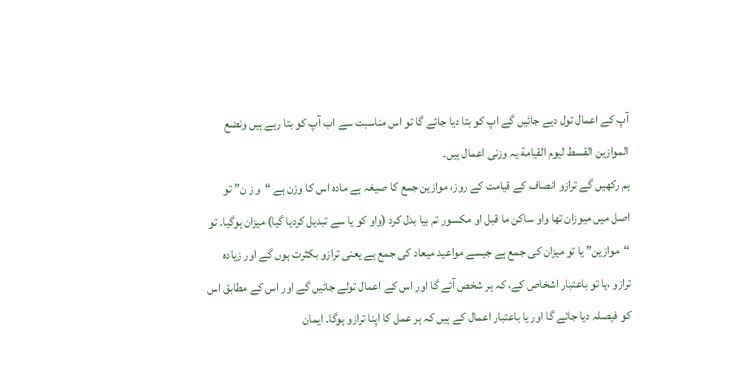آپ کے اعمال تول دیے جائیں گے اپ کو بتا دیا جائے گا تو اس مناسبت سے اب آپ کو بتا رہے ہیں ونضع الموازين القسط ليوم القيامة یہ وزنی اعمال ہیں۔
ہم رکھیں گے ترازو انصاف کے قیامت کے روز، موازین جمع کا صیغہ ہے مادہ اس کا وزن ہے “و ز ن” تو اصل میں میوزان تھا واو ساکن ما قبل او مکسور تم بیا بدل کرد (واو کو یا سے تبدیل کردیا گیا) میزان ہوگیا۔ تو “موازین” یا تو میزان کی جمع ہے جیسے مواعید میعاد کی جمع ہے یعنی ترازو بکثرت ہوں گے اور زیادہ ترازو ،یا تو باعتبار اشخاص کے، کہ ہر شخص آئے گا اور اس کے اعمال تولے جائیں گے اور اس کے مطابق اس کو فیصلہ دیا جائے گا اور یا باعتبار اعمال کے ہیں کہ ہر عمل کا اپنا ترازو ہوگا۔ ایمان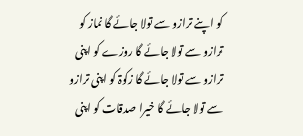کو اپنے ترازو سے تولا جائے گا نماز کو ترازو سے تولا جائے گا روزے کو اپنی ترازو سے تولا جائے گا زکوۃ کو اپنی ترازو سے تولا جائے گا خیرا صدقات کو اپنی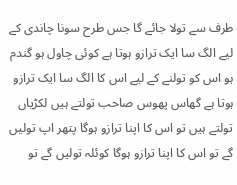طرف سے تولا جائے گا جس طرح سونا چاندی کے لیے الگ سا ایک ترازو ہوتا ہے کوئی چاول ہو گندم ہو اس کو تولنے کے لیے اس کا الگ سا ایک ترازو ہوتا ہے گھاس پھوس صاحب تولتے ہیں لکڑیاں تولتے ہیں تو اس کا اپنا ترازو ہوگا پتھر اپ تولیں گے تو اس کا اپنا ترازو ہوگا کوئلہ تولیں گے تو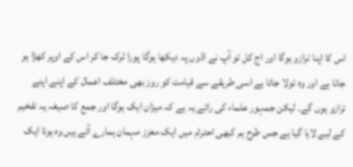اس کا اپنا ترازو ہوگا اور اج کل تو آپ نے اڈوں پہ دیکھا ہوگا پورا ٹرک جا کر اس کے اوپر کھڑا ہو جاتا ہے اور وہ تولا جاتا ہے اسی طریقے سے قیامت کو روز بھی مختلف اعمال کے اپنے اپنے ترازو ہوں گے۔ لیکن جمہور علماء کی رائے یہ ہے کہ میزان ایک ہوگا اور جمع کا صیغہ یہ تفخیم کے لیے لایا گیا ہے جس طرح ہم کبھی احترام میں ایک معزز مہمان ہمارے آتے ہیں وہ ہوتا ایک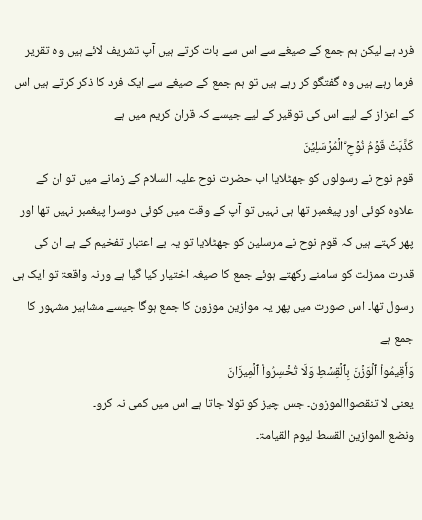فرد ہے لیکن ہم جمع کے صیغے سے اس سے بات کرتے ہیں آپ تشریف لائے ہیں وہ تقریر فرما رہے ہیں وہ گفتگو کر رہے ہیں تو ہم جمع کے صیغے سے ایک فرد کا ذکر کرتے ہیں اس کے اعزاز کے لیے اس کی توقیر کے لیے جیسے کہ قران کریم میں ہے
كَذَّبَتۡ قَوۡمُ نُوۡحِ ۨالۡمُرۡسَلِيۡنَ
قوم نوح نے رسولوں کو جھٹلایا اب حضرت نوح علیہ السلام کے زمانے میں تو ان کے علاوہ کوئی اور پیغمبر تھا ہی نہیں تو آپ کے وقت میں کوئی دوسرا پیغمبر نہیں تھا اور پھر کہتے ہیں کہ قوم نوح نے مرسلین کو جھٹلایا تو یہ بے اعتبار تفخیم کے ہے ان کی قدرت ممزلت کو سامنے رکھتے ہوئے جمع کا صیغہ اختیار کیا گیا ہے ورنہ واقعۃ تو ایک ہی رسول تھا۔ اس صورت میں پھر یہ موازین موزون کا جمع ہوگا جیسے مشاہیر مشہور کا جمع ہے
وَأَقِيمُواْ ٱلۡوَزۡنَ بِٱلۡقِسۡطِ وَلَا تُخۡسِرُواْ ٱلۡمِيزَانَ
یعنی لا تنقصواالموزون۔ جس چیز کو تولا جاتا ہے اس میں کمی نہ کرو۔
ونضع الموازین القسط لیوم القیامۃ۔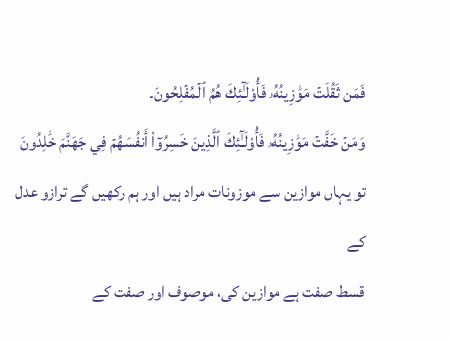فَمَن ثَقُلَتۡ مَوَٰزِينُهُۥ فَأُوْلَـٰٓئِكَ هُمُ ٱلۡمُفۡلِحُونَ۔
وَمَنۡ خَفَّتۡ مَوَٰزِينُهُۥ فَأُوْلَـٰٓئِكَ ٱلَّذِينَ خَسِرُوٓاْ أَنفُسَهُمۡ فِي جَهَنَّمَ خَٰلِدُونَ
تو یہاں موازین سے موزونات مراد ہیں اور ہم رکھیں گے ترازو عدل کے
قسط صفت ہے موازین کی، موصوف اور صفت کے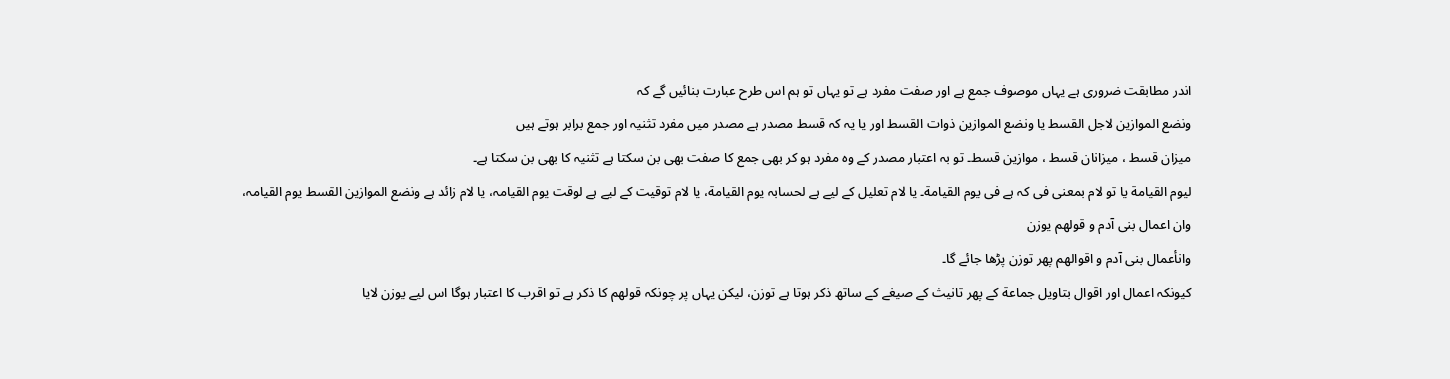اندر مطابقت ضروری ہے یہاں موصوف جمع ہے اور صفت مفرد ہے تو یہاں تو ہم اس طرح عبارت بنائیں گے کہ
ونضع الموازین لاجل القسط یا ونضع الموازین ذوات القسط اور یا یہ کہ قسط مصدر ہے مصدر میں مفرد تثنیہ اور جمع برابر ہوتے ہیں
میزان قسط ، میزانان قسط ، موازین قسط۔ تو بہ اعتبار مصدر کے وہ مفرد ہو کر بھی جمع کا صفت بھی بن سکتا ہے تثنیہ کا بھی بن سکتا ہے۔
لیوم القیامة یا تو لام بمعنی فی کہ ہے فی یوم القیامة۔ یا لام تعلیل کے لیے ہے لحسابہ یوم القیامة، یا لام توقیت کے لیے ہے لوقت یوم القیامہ، یا لام زائد ہے ونضع الموازین القسط یوم القیامہ،
وان اعمال بنی آدم و قولھم یوزن
وانأعمال بنی آدم و اقوالھم پھر توزن پڑھا جائے گا۔
کیونکہ اعمال اور اقوال بتاویل جماعة کے پھر تانیث کے صیغے کے ساتھ ذکر ہوتا ہے توزن، لیکن یہاں پر چونکہ قولھم کا ذکر ہے تو اقرب کا اعتبار ہوگا اس لیے یوزن لایا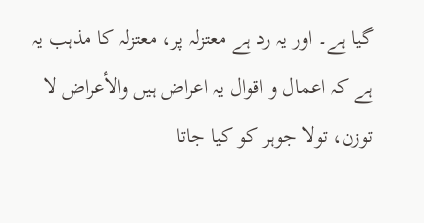گیا ہے۔ اور یہ رد ہے معتزلہ پر، معتزلہ کا مذہب یہ ہے کہ اعمال و اقوال یہ اعراض ہیں والأعراض لا توزن، تولا جوہر کو کیا جاتا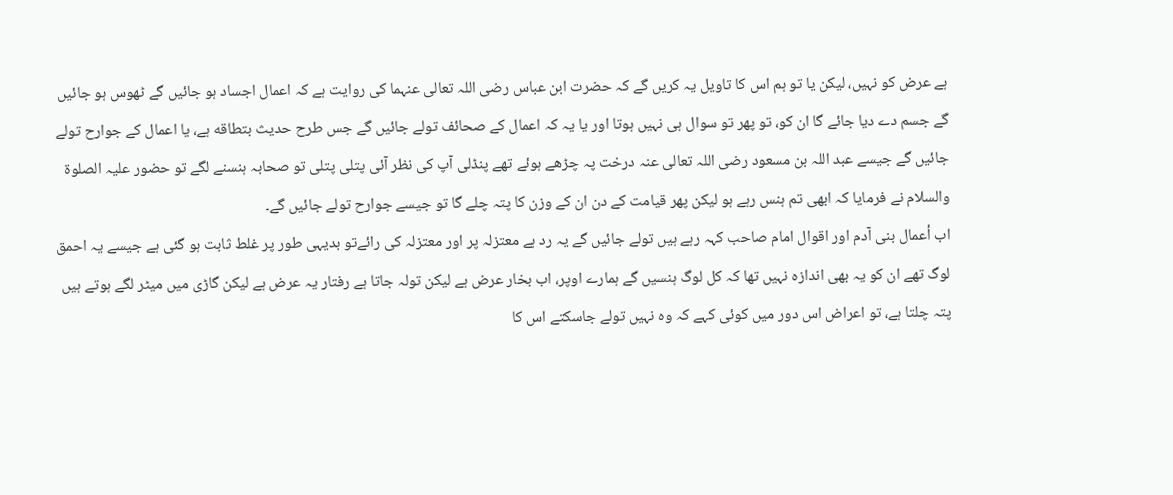ہے عرض کو نہیں، لیکن یا تو ہم اس کا تاویل یہ کریں گے کہ حضرت ابن عباس رضی اللہ تعالی عنہما کی روایت ہے کہ اعمال اجساد ہو جائیں گے ٹھوس ہو جائیں گے جسم دے دیا جائے گا ان کو، تو پھر تو سوال ہی نہیں ہوتا اور یا یہ کہ اعمال کے صحائف تولے جائیں گے جس طرح حدیث بتطاقه ہے، یا اعمال کے جوارح تولے جائیں گے جیسے عبد اللہ بن مسعود رضی اللہ تعالی عنہ درخت پہ چڑھے ہوئے تھے پنڈلی آپ کی نظر آئی پتلی پتلی تو صحابہ ہنسنے لگے تو حضور علیہ الصلوۃ والسلام نے فرمایا کہ ابھی تم ہنس رہے ہو لیکن پھر قیامت کے دن ان کے وزن کا پتہ چلے گا تو جیسے جوارح تولے جائیں گے۔
اب أعمال بنی آدم اور اقوال امام صاحب کہہ رہے ہیں تولے جائیں گے یہ رد ہے معتزلہ پر اور معتزلہ کی رائےتو بدیہی طور پر غلط ثابت ہو گئی ہے جیسے یہ احمق لوگ تھے ان کو یہ بھی اندازہ نہیں تھا کہ کل لوگ ہنسیں گے ہمارے اوپر، اب بخار عرض ہے لیکن تولہ جاتا ہے رفتار یہ عرض ہے لیکن گاڑی میں میٹر لگے ہوتے ہیں پتہ چلتا ہے، تو اعراض اس دور میں کوئی کہے کہ وہ نہیں تولے جاسکتے اس کا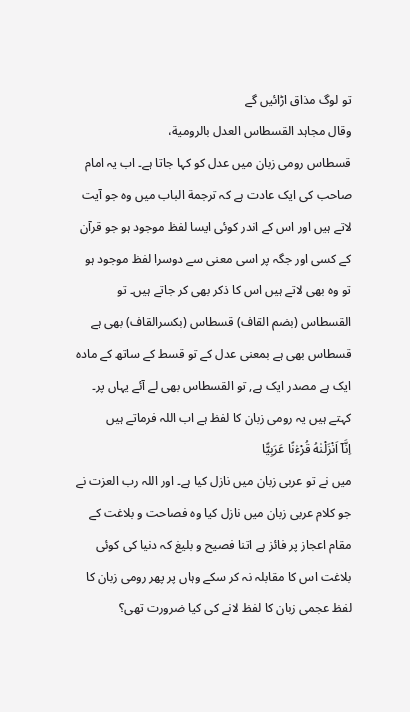تو لوگ مذاق اڑائیں گے
وقال مجاہد القسطاس العدل بالرومیة،
قسطاس رومی زبان میں عدل کو کہا جاتا ہے۔ اب یہ امام صاحب کی ایک عادت ہے کہ ترجمة الباب میں وہ جو آیت لاتے ہیں اور اس کے اندر کوئی ایسا لفظ موجود ہو جو قرآن کے کسی اور جگہ پر اسی معنی سے دوسرا لفظ موجود ہو تو وہ بھی لاتے ہیں اس کا ذکر بھی کر جاتے ہیں۔ تو القسطاس (بضم القاف) قسطاس (بکسرالقاف) بھی ہے قسطاس بھی ہے بمعنی عدل کے تو قسط کے ساتھ کے مادہ ایک ہے مصدر ایک ہے, تو القسطاس بھی لے آئے یہاں پر۔ کہتے ہیں یہ رومی زبان کا لفظ ہے اب اللہ فرماتے ہیں
اِنَّاۤ اَنْزَلْنٰهُ قُرْءٰنًا عَرَبِیًّا
میں نے تو عربی زبان میں نازل کیا ہے۔ اور اللہ رب العزت نے جو کلام عربی زبان میں نازل کیا وہ فصاحت و بلاغت کے مقام اعجاز پر فائز ہے اتنا فصیح و بلیغ کہ دنیا کی کوئی بلاغت اس کا مقابلہ نہ کر سکے وہاں پر پھر رومی زبان کا لفظ عجمی زبان کا لفظ لانے کی کیا ضرورت تھی؟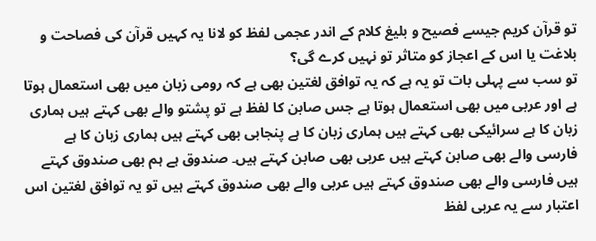تو قرآن کریم جیسے فصیح و بلیغ کلام کے اندر عجمی لفظ کو لانا یہ کہیں قرآن کی فصاحت و بلاغت یا اس کے اعجاز کو متاثر تو نہیں کرے گی؟
تو سب سے پہلی بات تو یہ ہے کہ یہ توافق لغتین بھی ہے کہ رومی زبان میں بھی استعمال ہوتا ہے اور عربی میں بھی استعمال ہوتا ہے جس صابن کا لفظ ہے تو پشتو والے بھی کہتے ہیں ہماری زبان کا ہے سرائیکی بھی کہتے ہیں ہماری زبان کا ہے پنجابی بھی کہتے ہیں ہماری زبان کا ہے فارسی والے بھی صابن کہتے ہیں عربی بھی صابن کہتے ہیں۔ صندوق ہے ہم بھی صندوق کہتے ہیں فارسی والے بھی صندوق کہتے ہیں عربی والے بھی صندوق کہتے ہیں تو یہ توافق لغتین اس اعتبار سے یہ عربی لفظ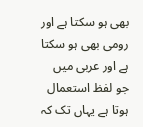بھی ہو سکتا ہے اور رومی بھی ہو سکتا ہے اور عربی میں جو لفظ استعمال ہوتا ہے یہاں تک کہ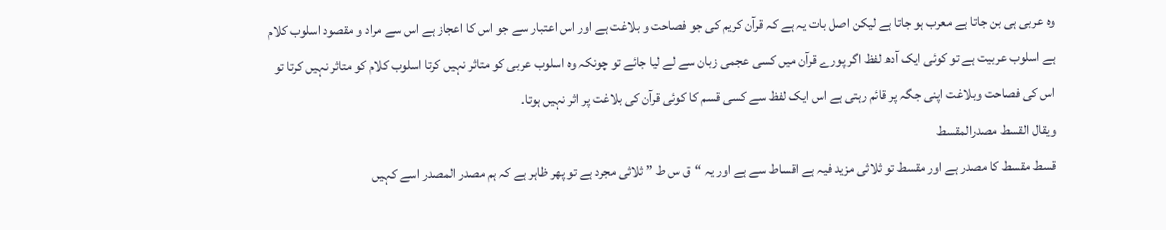وہ عربی ہی بن جاتا ہے معرب ہو جاتا ہے لیکن اصل بات یہ ہے کہ قرآن کریم کی جو فصاحت و بلاغت ہے اور اس اعتبار سے جو اس کا اعجاز ہے اس سے مراد و مقصود اسلوب کلام ہے اسلوب عربیت ہے تو کوئی ایک آدھ لفظ اگر پورے قرآن میں کسی عجمی زبان سے لے لیا جائے تو چونکہ وہ اسلوب عربی کو متاثر نہیں کرتا اسلوب کلام کو متاثر نہیں کرتا تو اس کی فصاحت وبلاغت اپنی جگہ پر قائم رہتی ہے اس ایک لفظ سے کسی قسم کا کوئی قرآن کی بلاغت پر اثر نہیں ہوتا۔
ویقال القسط مصدرالمقسط
قسط مقسط کا مصدر ہے اور مقسط تو ثلاثی مزید فیہ ہے اقساط سے ہے اور یہ “ق س ط ” ثلاثی مجرد ہے تو پھر ظاہر ہے کہ ہم مصدر المصدر اسے کہیں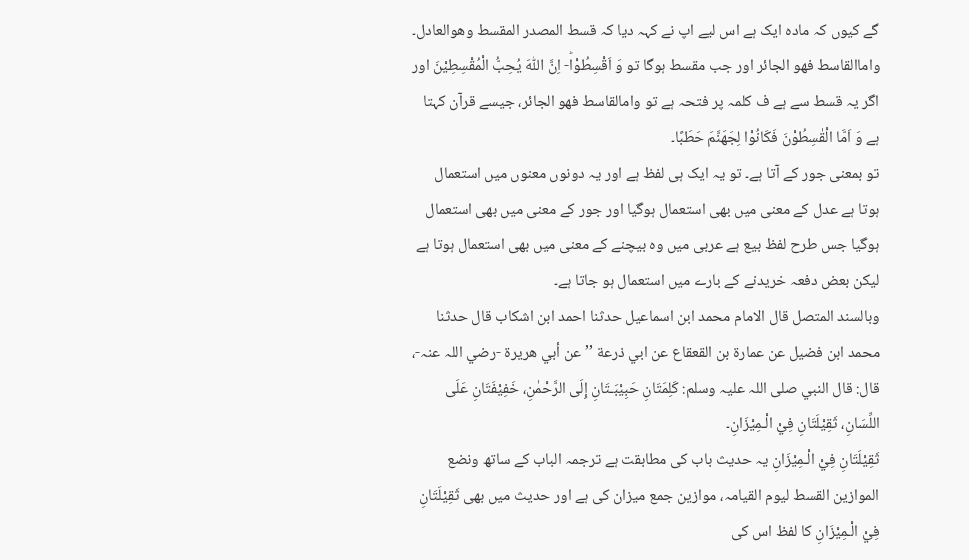گے کیوں کہ مادہ ایک ہے اس لیے اپ نے کہہ دیا کہ قسط المصدر المقسط وھوالعادل۔
واماالقاسط فھو الجائر اور جب مقسط ہوگا تو وَ اَقْسِطُوْاؕ- اِنَّ اللّٰهَ یُحِبُّ الْمُقْسِطِیْنَ اور اگر یہ قسط سے ہے ف کلمہ پر فتحہ ہے تو وامالقاسط فھو الجائر، جیسے قرآن کہتا ہے وَ اَمَّا الْقٰسِطُوْنَ فَكَانُوْا لِجَهَنَّمَ حَطَبًا۔
تو بمعنی جور کے آتا ہے۔ تو یہ ایک ہی لفظ ہے اور یہ دونوں معنوں میں استعمال ہوتا ہے عدل کے معنی میں بھی استعمال ہوگیا اور جور کے معنی میں بھی استعمال ہوگیا جس طرح لفظ بیع ہے عربی میں وہ بیچنے کے معنی میں بھی استعمال ہوتا ہے لیکن بعض دفعہ خریدنے کے بارے میں استعمال ہو جاتا ہے۔
وبالسند المتصل قال الامام محمد ابن اسماعیل حدثنا احمد ابن اشکاب قال حدثنا محمد ابن فضیل عن عمارة بن القعقاع عن ابي ذرعة ’’عن أبي ھريرۃ -رضي اللہ عنہ-، قال: قال النبي صلی اللہ عليہ وسلم: کَلِمَتَانِ حَبِيْبَـتَانِ إِلَی الرَّحْمٰنِ، خَفِيْفَتَانِ عَلَی اللِّسَانِ، ثَقِيْلَتَانِ فِيْ الْـمِيْزَانِ۔
ثَقِيْلَتَانِ فِيْ الْـمِيْزَانِ یہ حدیث باب کی مطابقت ہے ترجمہ الباب کے ساتھ ونضع الموازین القسط لیوم القیامہ، موازین جمع میزان کی ہے اور حدیث میں بھی ثَقِيْلَتَانِ فِيْ الْـمِيْزَانِ کا لفظ اس کی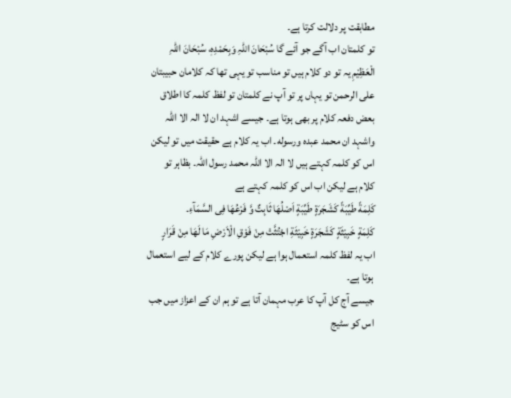مطابقت پر دلالت کرتا ہے۔
تو کلمتان اب آگے جو آئے گا سُبْحَانَ اللہِ وَبِحَمْدِہٖ، سُبْحَانَ اللہِ الْعَظِيْمِ یہ تو دو کلام ہیں تو مناسب تو یہی تھا کہ کلامان حبیبتان علی الرحمن تو یہاں پر تو آپ نے کلمتان تو لفظ کلمہ کا اطلاق بعض دفعہ کلام پر بھی ہوتا ہے۔ جیسے اشہد ان لا الہ الا اللہ واشہد ان محمد عبدہ ورسوله۔ اب یہ کلام ہے حقیقت میں تو لیکن اس کو کلمہ کہتے ہیں لا الہ الا اللہ محمد رسول اللہ۔ بظاہر تو کلام ہے لیکن اب اس کو کلمہ کہتے ہے
كَلِمَةً طَیِّبَةً كَشَجَرَةٍ طَیِّبَةٍ اَصْلُهَا ثَابِتٌ وَّ فَرْعُهَا فِی السَّمَآءِ۔
كَلِمَةٍ خَبِیْثَةٍ كَشَجَرَةٍ خَبِیْثَةِ اجْتُثَّتْ مِنْ فَوْقِ الْاَرْضِ مَا لَهَا مِنْ قَرَارٍ
اب یہ لفظ کلمہ استعمال ہوا ہے لیکن پورے کلام کے لیے استعمال ہوتا ہے۔
جیسے آج کل آپ کا عرب مہمان آتا ہے تو ہم ان کے اعزاز میں جب اس کو سٹیج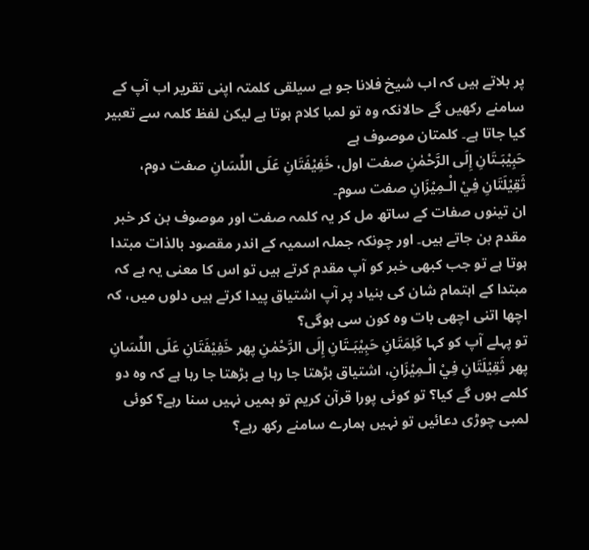پر بلاتے ہیں کہ اب شیخ فلانا جو ہے سیلقی کلمتہ اپنی تقریر اب آپ کے سامنے رکھیں گے حالانکہ وہ تو لمبا کلام ہوتا ہے لیکن لفظ کلمہ سے تعبیر کیا جاتا ہے۔ کلمتان موصوف ہے
حَبِيْبَـتَانِ إِلَی الرَّحْمٰنِ صفت اول، خَفِيْفَتَانِ عَلَی اللِّسَانِ صفت دوم، ثَقِيْلَتَانِ فِيْ الْـمِيْزَانِ صفت سوم۔
ان تینوں صفات کے ساتھ مل کر یہ کلمہ صفت اور موصوف بن کر خبر مقدم بن جاتے ہیں۔ اور چونکہ جملہ اسمیہ کے اندر مقصود بالذات مبتدا ہوتا ہے تو جب کبھی خبر کو آپ مقدم کرتے ہیں تو اس کا معنی یہ ہے کہ مبتدا کے اہتمام شان کی بنیاد پر آپ اشتیاق پیدا کرتے ہیں دلوں میں، کہ اچھا اتنی اچھی بات وہ کون سی ہوگی؟
تو پہلے آپ کو کہا کَلِمَتَانِ حَبِيْبَـتَانِ إِلَی الرَّحْمٰنِ پھر خَفِيْفَتَانِ عَلَی اللِّسَانِ پھر ثَقِيْلَتَانِ فِيْ الْـمِيْزَانِ، اشتیاق بڑھتا جا رہا ہے بڑھتا جا رہا ہے کہ وہ دو کلمے ہوں گے کیا؟ تو کوئی پورا قرآن کریم تو ہمیں نہیں سنا رہے؟ کوئی لمبی چوڑی دعائیں تو نہیں ہمارے سامنے رکھ رہے؟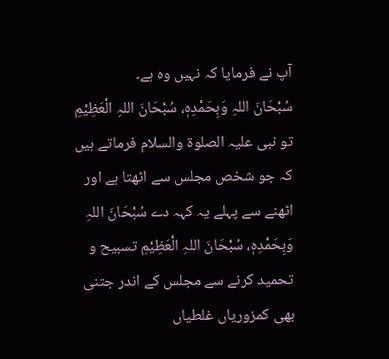آپ نے فرمایا کہ نہیں وہ ہے۔
سُبْحَانَ اللہِ وَبِحَمْدِہٖ، سُبْحَانَ اللہِ الْعَظِيْمِ تو نبی علیہ الصلوۃ والسلام فرماتے ہیں کہ جو شخص مجلس سے اٹھتا ہے اور اٹھنے سے پہلے یہ کہہ دے سُبْحَانَ اللہِ وَبِحَمْدِہٖ، سُبْحَانَ اللہِ الْعَظِيْمِ تسبیح و تحمید کرنے سے مجلس کے اندر جتنی بھی کمزوریاں غلطیاں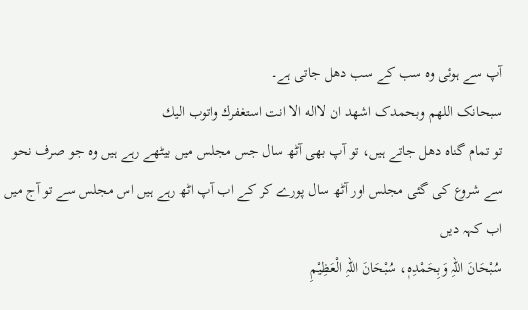آپ سے ہوئی وہ سب کے سب دھل جاتی ہے۔
سبحانک اللھم وبحمدک اشھد ان لااله الا انت استغفرك واتوب اليك
تو تمام گناہ دھل جاتے ہیں، تو آپ بھی آٹھ سال جس مجلس میں بیٹھے رہے ہیں وہ جو صرف نحو سے شروع کی گئی مجلس اور آٹھ سال پورے کر کے اب آپ اٹھ رہے ہیں اس مجلس سے تو آج میں اب کہہ دیں
سُبْحَانَ اللہِ وَبِحَمْدِہٖ، سُبْحَانَ اللہِ الْعَظِيْمِ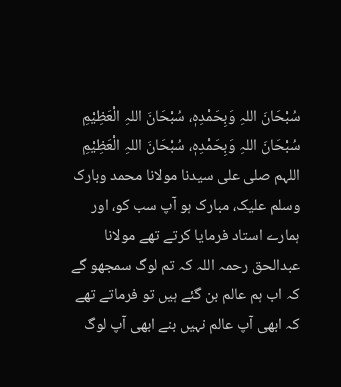سُبْحَانَ اللہِ وَبِحَمْدِہٖ، سُبْحَانَ اللہِ الْعَظِيْمِ
سُبْحَانَ اللہِ وَبِحَمْدِہٖ، سُبْحَانَ اللہِ الْعَظِيْمِ
اللہم صلی علی سیدنا مولانا محمد وبارک وسلم علیک، مبارک ہو آپ سب کو، اور ہمارے استاد فرمایا کرتے تھے مولانا عبدالحق رحمہ اللہ کہ تم لوگ سمجھو گے کہ اب ہم عالم بن گئے ہیں تو فرماتے تھے کہ ابھی آپ عالم نہیں بنے ابھی آپ لوگ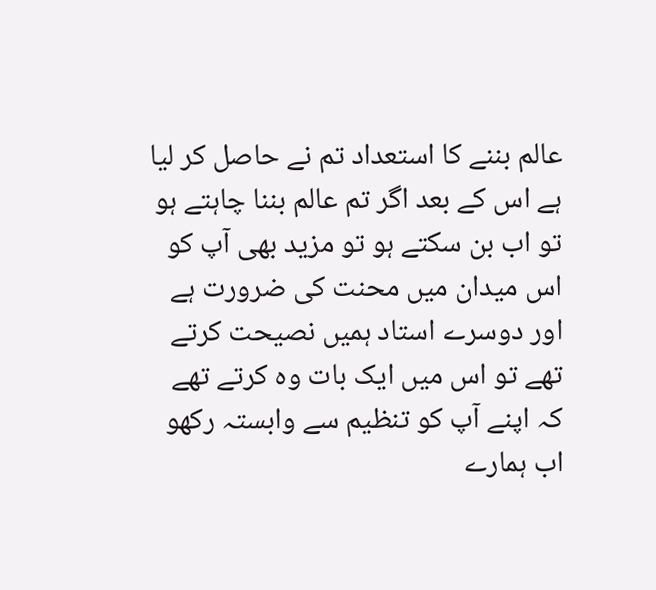عالم بننے کا استعداد تم نے حاصل کر لیا ہے اس کے بعد اگر تم عالم بننا چاہتے ہو تو اب بن سکتے ہو تو مزید بھی آپ کو اس میدان میں محنت کی ضرورت ہے اور دوسرے استاد ہمیں نصیحت کرتے تھے تو اس میں ایک بات وہ کرتے تھے کہ اپنے آپ کو تنظیم سے وابستہ رکھو اب ہمارے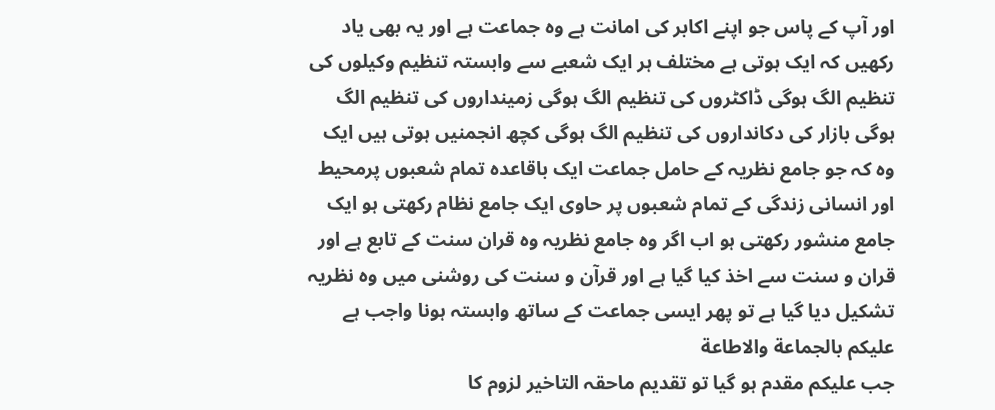اور آپ کے پاس جو اپنے اکابر کی امانت ہے وہ جماعت ہے اور یہ بھی یاد رکھیں کہ ایک ہوتی ہے مختلف ہر ایک شعبے سے وابستہ تنظیم وکیلوں کی تنظیم الگ ہوگی ڈاکٹروں کی تنظیم الگ ہوگی زمینداروں کی تنظیم الگ ہوگی بازار کی دکانداروں کی تنظیم الگ ہوگی کچھ انجمنیں ہوتی ہیں ایک وہ کہ جو جامع نظریہ کے حامل جماعت ایک باقاعدہ تمام شعبوں پرمحیط اور انسانی زندگی کے تمام شعبوں پر حاوی ایک جامع نظام رکھتی ہو ایک جامع منشور رکھتی ہو اب اگر وہ جامع نظریہ وہ قران سنت کے تابع ہے اور قران و سنت سے اخذ کیا گیا ہے اور قرآن و سنت کی روشنی میں وہ نظریہ تشکیل دیا گیا ہے تو پھر ایسی جماعت کے ساتھ وابستہ ہونا واجب ہے
علیکم بالجماعة والاطاعة
جب علیکم مقدم ہو گیا تو تقدیم ماحقہ التاخیر لزوم کا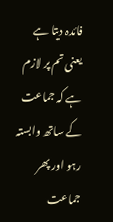فائدہ دیتا ہے یعنی تم پر لازم ہے کہ جماعت کے ساتھ وابستہ رہو اور پھر جماعت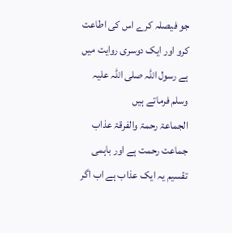جو فیصلہ کرے اس کی اطاعت کرو اور ایک دوسری روایت میں ہے رسول اللہ صلی اللہ علیہ وسلم فرماتے ہیں
الجماعۃ رحمۃ والفرقۃ عذاب
جماعت رحمت ہے اور باہمی تقسیم یہ ایک عذاب ہے اب اگر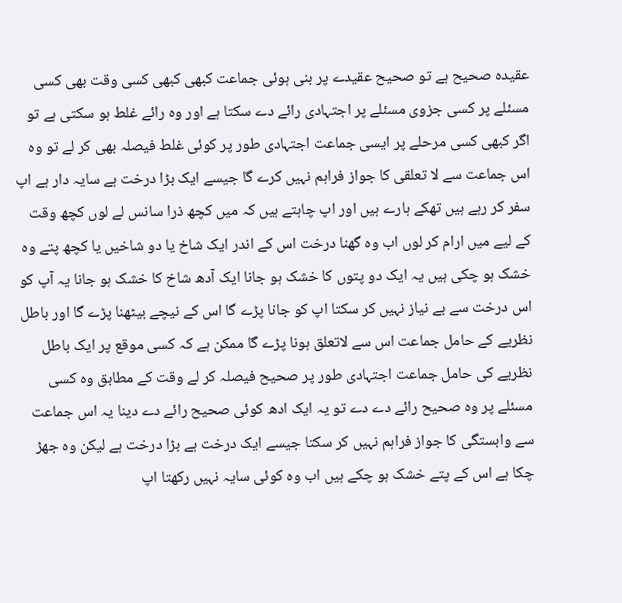عقیدہ صحیح ہے تو صحیح عقیدے پر بنی ہوئی جماعت کبھی کبھی کسی وقت بھی کسی مسئلے پر کسی جزوی مسئلے پر اجتہادی رائے دے سکتا ہے اور وہ رائے غلط ہو سکتی ہے تو اگر کبھی کسی مرحلے پر ایسی جماعت اجتہادی طور پر کوئی غلط فیصلہ بھی کر لے تو وہ اس جماعت سے لا تعلقی کا جواز فراہم نہیں کرے گا جیسے ایک بڑا درخت ہے سایہ دار ہے اپ سفر کر رہے ہیں تھکے ہارے ہیں اور اپ چاہتے ہیں کہ میں کچھ ذرا سانس لے لوں کچھ وقت کے لیے میں ارام کر لوں اب وہ گھنا درخت اس کے اندر ایک شاخ یا دو شاخیں یا کچھ پتے وہ خشک ہو چکی ہیں یہ ایک دو پتوں کا خشک ہو جانا ایک آدھ شاخ کا خشک ہو جانا یہ آپ کو اس درخت سے بے نیاز نہیں کر سکتا اپ کو جانا پڑے گا اس کے نیچے بیٹھنا پڑے گا اور باطل نظریے کے حامل جماعت اس سے لاتعلق ہونا پڑے گا ممکن ہے کہ کسی موقع پر ایک باطل نظریے کی حامل جماعت اجتہادی طور پر صحیح فیصلہ کر لے وقت کے مطابق وہ کسی مسئلے پر وہ صحیح رائے دے دے تو یہ ایک ادھ کوئی صحیح رائے دے دینا یہ اس جماعت سے وابستگی کا جواز فراہم نہیں کر سکتا جیسے ایک درخت ہے بڑا درخت ہے لیکن وہ جھڑ چکا ہے اس کے پتے خشک ہو چکے ہیں اب وہ کوئی سایہ نہیں رکھتا اپ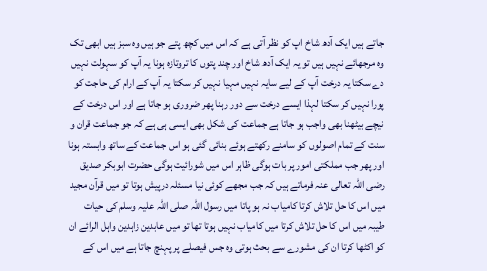جاتے ہیں ایک آدھ شاخ اپ کو نظر آتی ہے کہ اس میں کچھ پتے جو ہیں وہ سبز ہیں ابھی تک وہ مرجھائے نہیں ہیں تو یہ ایک آدھ شاخ اور چند پتوں کا تروتازہ ہونا یہ آپ کو سہولت نہیں دے سکتا یہ درخت آپ کے لیے سایہ نہیں مہیا نہیں کر سکتا یہ آپ کے ارام کی حاجت کو پورا نہیں کر سکتا لہذا ایسے درخت سے دور رہنا پھر ضروری ہو جاتا ہے اور اس درخت کے نیچے بیٹھنا بھی واجب ہو جاتا ہے جماعت کی شکل بھی ایسی ہی ہے کہ جو جماعت قران و سنت کے تمام اصولوں کو سامنے رکھتے ہوئے بنائی گئی ہو اس جماعت کے ساتھ وابستہ ہونا اور پھر جب مملکتی امور پر بات ہوگی ظاہر اس میں شورائیت ہوگی حضرت ابوبکر صدیق رضی اللہ تعالی عنہ فرماتے ہیں کہ جب مجھے کوئی نیا مسئلہ درپیش ہوتا تو میں قرآن مجید میں اس کا حل تلاش کرتا کامیاب نہ ہو پاتا میں رسول اللہ صلی اللہ علیہ وسلم کی حیات طیبہ میں اس کا حل تلاش کرتا میں کامیاب نہیں ہوتا تھا تو میں عابدین زاہدین واہل الرائے ان کو اکٹھا کرتا ان کی مشورے سے بحث ہوتی وہ جس فیصلے پر پہنچ جاتا ہے میں اس کے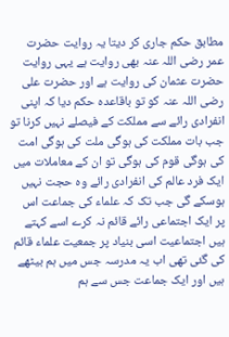مطابق حکم جاری کر دیتا یہ روایت حضرت عمر رضی اللہ عنہ بھی روایت ہے یہی روایت حضرت عثمان کی روایت ہے اور حضرت علی رضی اللہ عنہ کو تو باقاعدہ حکم دیا کہ اپنی انفرادی رائے سے مملکت کے فیصلے نہیں کرنا تو جب بات مملکت کی ہوگی ملت کی ہوگی امت کی ہوگی قوم کی ہوگی تو ان کے معاملات میں ایک فرد عالم کی انفرادی رائے وہ حجت نہیں ہوسکے گی جب تک کہ علماء کی جماعت اس پر ایک اجتماعی رائے قائم نہ کرے اسے کہتے ہیں اجتماعیت اسی بنیاد پر جمعیت علماء قائم کی گئی تھی اب یہ مدرسہ جس میں ہم بیٹھے ہیں اور ایک جماعت جس سے ہم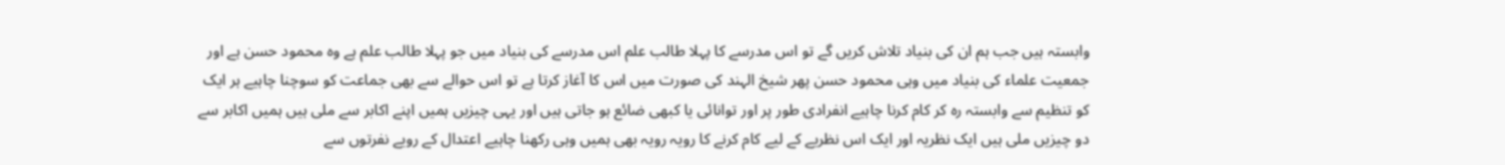وابستہ ہیں جب ہم ان کی بنیاد تلاش کریں گے تو اس مدرسے کا پہلا طالب علم اس مدرسے کی بنیاد میں جو پہلا طالب علم ہے وہ محمود حسن ہے اور جمعیت علماء کی بنیاد میں وہی محمود حسن پھر شیخ الہند کی صورت میں اس کا آغاز کرتا ہے تو اس حوالے سے بھی جماعت کو سوچنا چاہیے ہر ایک کو تنظیم سے وابستہ رہ کر کام کرنا چاہیے انفرادی طور پر اور توانائی یا کبھی ضائع ہو جاتی ہیں اور یہی چیزیں ہمیں اپنے اکابر سے ملی ہیں ہمیں اکابر سے دو چیزیں ملی ہیں ایک نظریہ اور ایک اس نظریے کے لیے کام کرنے کا رویہ رویہ بھی ہمیں وہی رکھنا چاہیے اعتدال کے رویے نفرتوں سے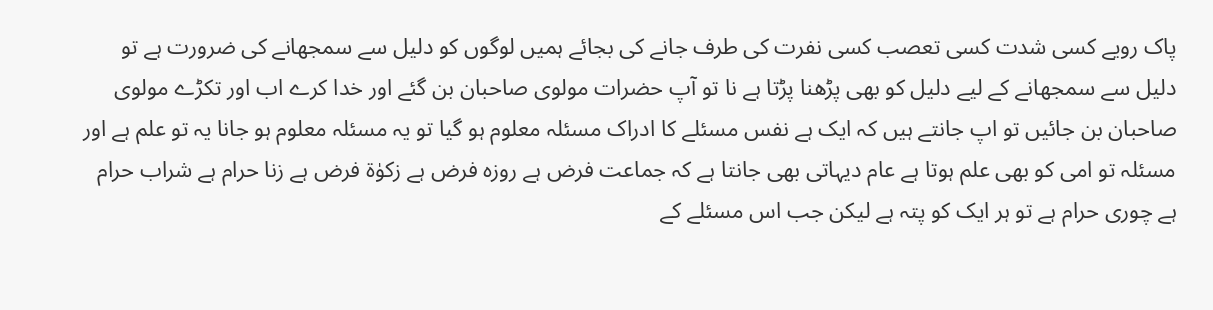پاک رویے کسی شدت کسی تعصب کسی نفرت کی طرف جانے کی بجائے ہمیں لوگوں کو دلیل سے سمجھانے کی ضرورت ہے تو دلیل سے سمجھانے کے لیے دلیل کو بھی پڑھنا پڑتا ہے نا تو آپ حضرات مولوی صاحبان بن گئے اور خدا کرے اب اور تکڑے مولوی صاحبان بن جائیں تو اپ جانتے ہیں کہ ایک ہے نفس مسئلے کا ادراک مسئلہ معلوم ہو گیا تو یہ مسئلہ معلوم ہو جانا یہ تو علم ہے اور مسئلہ تو امی کو بھی علم ہوتا ہے عام دیہاتی بھی جانتا ہے کہ جماعت فرض ہے روزہ فرض ہے زکوٰۃ فرض ہے زنا حرام ہے شراب حرام ہے چوری حرام ہے تو ہر ایک کو پتہ ہے لیکن جب اس مسئلے کے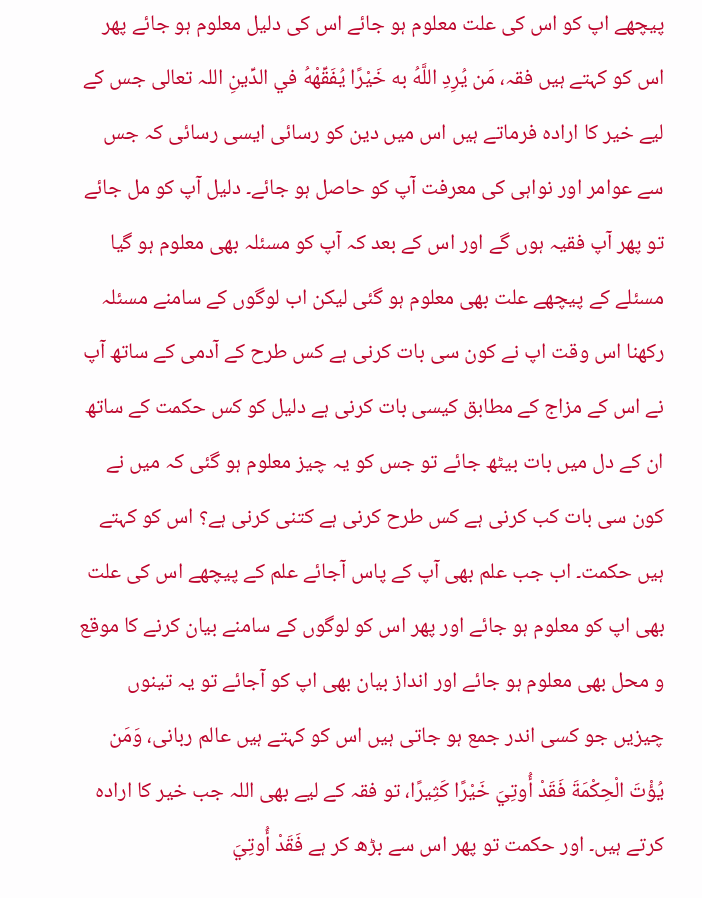پیچھے اپ کو اس کی علت معلوم ہو جائے اس کی دلیل معلوم ہو جائے پھر اس کو کہتے ہیں فقہ، مَن يُرِدِ اللَّهُ به خَيْرًا يُفَقِّهْهُ في الدِّينِ اللہ تعالی جس کے لیے خیر کا ارادہ فرماتے ہیں اس میں دین کو رسائی ایسی رسائی کہ جس سے عوامر اور نواہی کی معرفت آپ کو حاصل ہو جائے۔ دلیل آپ کو مل جائے تو پھر آپ فقیہ ہوں گے اور اس کے بعد کہ آپ کو مسئلہ بھی معلوم ہو گیا مسئلے کے پیچھے علت بھی معلوم ہو گئی لیکن اب لوگوں کے سامنے مسئلہ رکھنا اس وقت اپ نے کون سی بات کرنی ہے کس طرح کے آدمی کے ساتھ آپ نے اس کے مزاج کے مطابق کیسی بات کرنی ہے دلیل کو کس حکمت کے ساتھ ان کے دل میں بات بیٹھ جائے تو جس کو یہ چیز معلوم ہو گئی کہ میں نے کون سی بات کب کرنی ہے کس طرح کرنی ہے کتنی کرنی ہے؟ اس کو کہتے ہیں حکمت۔ اب جب علم بھی آپ کے پاس آجائے علم کے پیچھے اس کی علت بھی اپ کو معلوم ہو جائے اور پھر اس کو لوگوں کے سامنے بیان کرنے کا موقع و محل بھی معلوم ہو جائے اور انداز بیان بھی اپ کو آجائے تو یہ تینوں چیزیں جو کسی اندر جمع ہو جاتی ہیں اس کو کہتے ہیں عالم ربانی، وَمَن يُؤْتَ الْحِكْمَةَ فَقَدْ أُوتِيَ خَيْرًا كَثِيرًا، تو فقہ کے لیے بھی اللہ جب خیر کا ارادہ کرتے ہیں۔ اور حکمت تو پھر اس سے بڑھ کر ہے فَقَدْ أُوتِيَ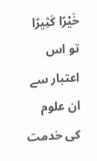خَيْرًا كَثِيرًا تو اس اعتبار سے ان علوم کی خدمت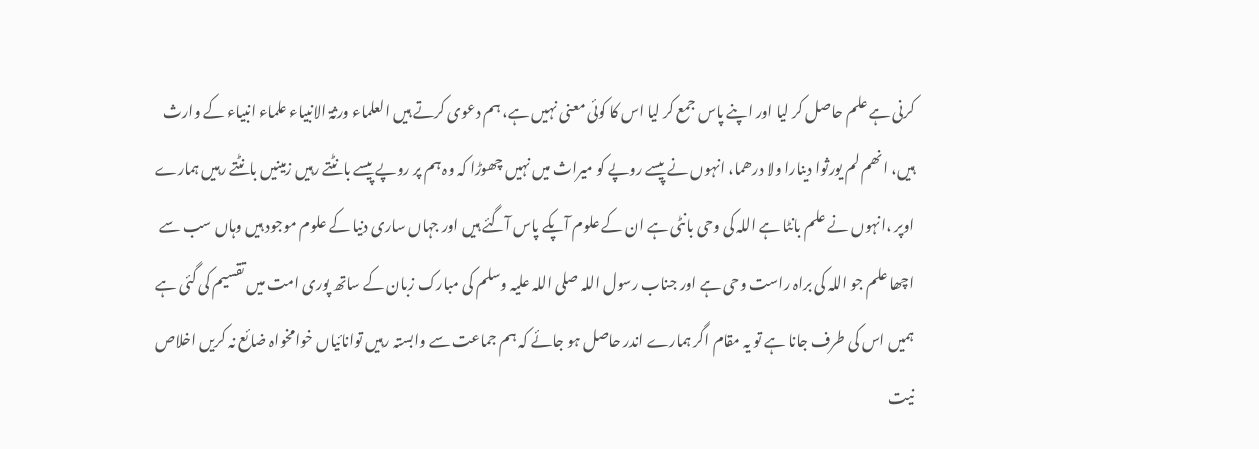کرنی ہے علم حاصل کر لیا اور اپنے پاس جمع کر لیا اس کا کوئی معنی نہیں ہے، ہم دعوی کرتے ہیں العلماء ورثۃ الانبیاء علماء انبیاء کے وارث ہیں، انھم لم یورثوا دینارا ولا درھما، انہوں نے پیسے روپے کو میراث میں نہیں چھوڑا کہ وہ ہم پر روپے پیسے بانٹتے رہیں زمینیں بانٹتے رہیں ہمارے اوپر ،انہوں نے علم بانٹا ہے اللہ کی وحی بانٹی ہے ان کے علوم آپکے پاس آگئے ہیں اور جہاں ساری دنیا کے علوم موجود ہیں وہاں سب سے اچھا علم جو اللہ کی براہ راست وحی ہے اور جناب رسول اللہ صلی اللہ علیہ وسلم کی مبارک زبان کے ساتھ پوری امت میں تقسیم کی گئی ہے ہمیں اس کی طرف جانا ہے تو یہ مقام اگر ہمارے اندر حاصل ہو جائے کہ ہم جماعت سے وابستہ رہیں توانائیاں خوامخواہ ضائع نہ کریں اخلاص نیت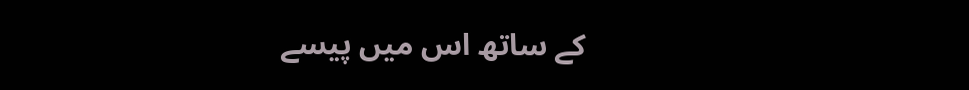کے ساتھ اس میں پیسے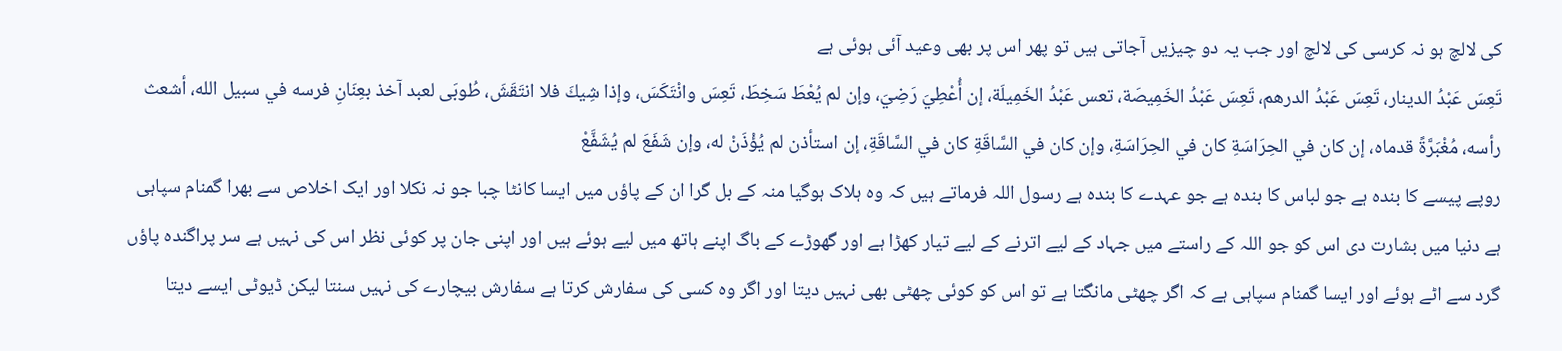کی لالچ ہو نہ کرسی کی لالچ اور جب یہ دو چیزیں آجاتی ہیں تو پھر اس پر بھی وعید آئی ہوئی ہے
تَعِسَ عَبْدُ الدينار، تَعِسَ عَبْدُ الدرهم، تَعِسَ عَبْدُ الخَمِيصَة، تعس عَبْدُ الخَمِيلَة، إن أُعْطِيَ رَضِيَ، وإن لم يُعْطَ سَخِطَ، تَعِسَ وانْتَكَسَ، وإذا شِيكَ فلا انتَقَشَ، طُوبَى لعبد آخذ بعِنَانِ فرسه في سبيل الله، أشعث رأسه، مُغْبَرَّةً قدماه، إن كان في الحِرَاسَةِ كان في الحِرَاسَةِ، وإن كان في السَّاقَةِ كان في السَّاقَةِ، إن استأذن لم يُؤْذَنْ له، وإن شَفَعَ لم يُشَفَّعْ
روپے پیسے کا بندہ ہے جو لباس کا بندہ ہے جو عہدے کا بندہ ہے رسول اللہ فرماتے ہیں کہ وہ ہلاک ہوگیا منہ کے بل گرا ان کے پاؤں میں ایسا کانٹا چبا جو نہ نکلا اور ایک اخلاص سے بھرا گمنام سپاہی ہے دنیا میں بشارت دی اس کو جو اللہ کے راستے میں جہاد کے لیے اترنے کے لیے تیار کھڑا ہے اور گھوڑے کے باگ اپنے ہاتھ میں لیے ہوئے ہیں اور اپنی جان پر کوئی نظر اس کی نہیں ہے سر پراگندہ پاؤں گرد سے اٹے ہوئے اور ایسا گمنام سپاہی ہے کہ اگر چھٹی مانگتا ہے تو اس کو کوئی چھٹی بھی نہیں دیتا اور اگر وہ کسی کی سفارش کرتا ہے سفارش بیچارے کی نہیں سنتا لیکن ڈیوٹی ایسے دیتا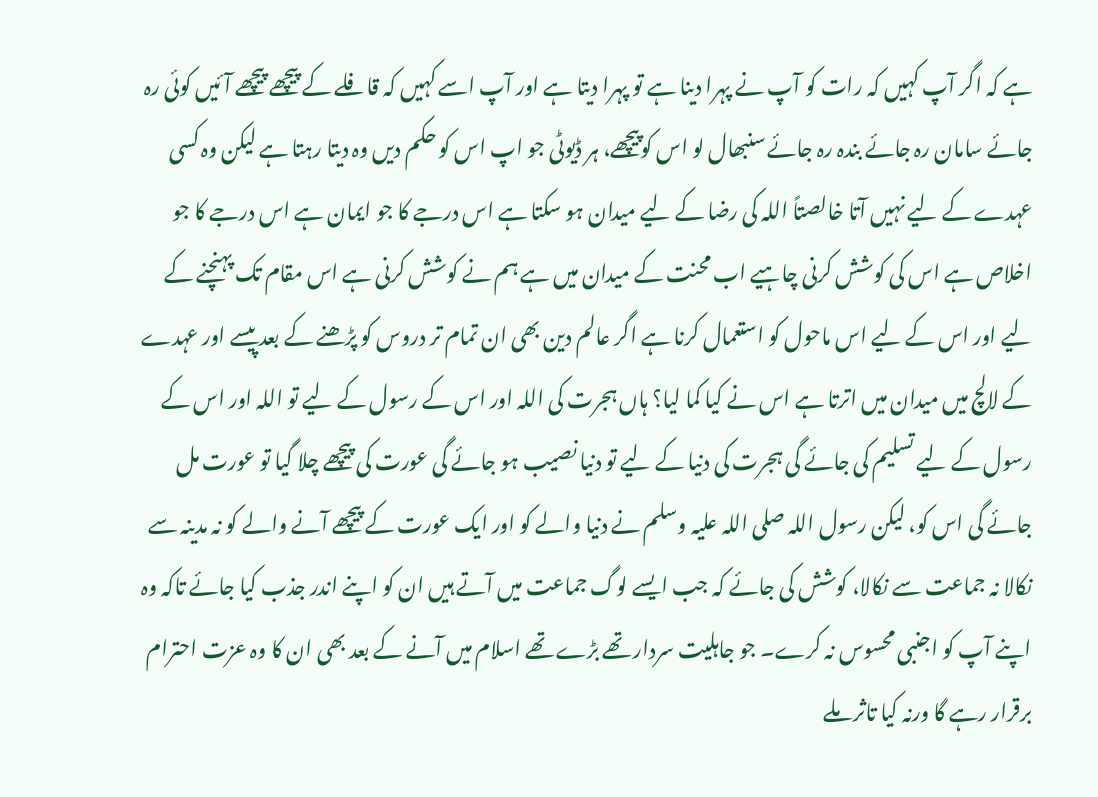ہے کہ اگر آپ کہیں کہ رات کو آپ نے پہرا دینا ہے تو پہرا دیتا ہے اور آپ اسے کہیں کہ قافلے کے پیچھے پیچھے آئیں کوئی رہ جائے سامان رہ جائے بندہ رہ جائے سنبھال لو اس کوپیچھے، ہر ڈیوٹی جو اپ اس کو حکم دیں وہ دیتا رہتا ہے لیکن وہ کسی عہدے کے لیے نہیں آتا خالصتاً اللہ کی رضا کے لیے میدان ہو سکتا ہے اس درجے کا جو ایمان ہے اس درجے کا جو اخلاص ہے اس کی کوشش کرنی چاہیے اب محنت کے میدان میں ہے ہم نے کوشش کرنی ہے اس مقام تک پہنچنے کے لیے اور اس کے لیے اس ماحول کو استعمال کرنا ہے اگر عالم دین بھی ان تمام تر دروس کو پڑھنے کے بعد پیسے اور عہدے کے لالچ میں میدان میں اترتا ہے اس نے کیا کما لیا؟ ہاں ہجرت کی اللہ اور اس کے رسول کے لیے تو اللہ اور اس کے رسول کے لیے تسلیم کی جائے گی ہجرت کی دنیا کے لیے تو دنیا نصیب ہو جائے گی عورت کی پیچھے چلا گیا تو عورت مل جائے گی اس کو، لیکن رسول اللہ صلی اللہ علیہ وسلم نے دنیا والے کو اور ایک عورت کے پیچھے آنے والے کو نہ مدینہ سے نکالا نہ جماعت سے نکالا، کوشش کی جائے کہ جب ایسے لوگ جماعت میں آتے ہیں ان کو اپنے اندر جذب کیا جائے تاکہ وہ اپنے آپ کو اجنبی محسوس نہ کرے۔ جو جاہلیت سردار تھے بڑے تھے اسلام میں آنے کے بعد بھی ان کا وہ عزت احترام برقرار رہے گا ورنہ کیا تاثر ملے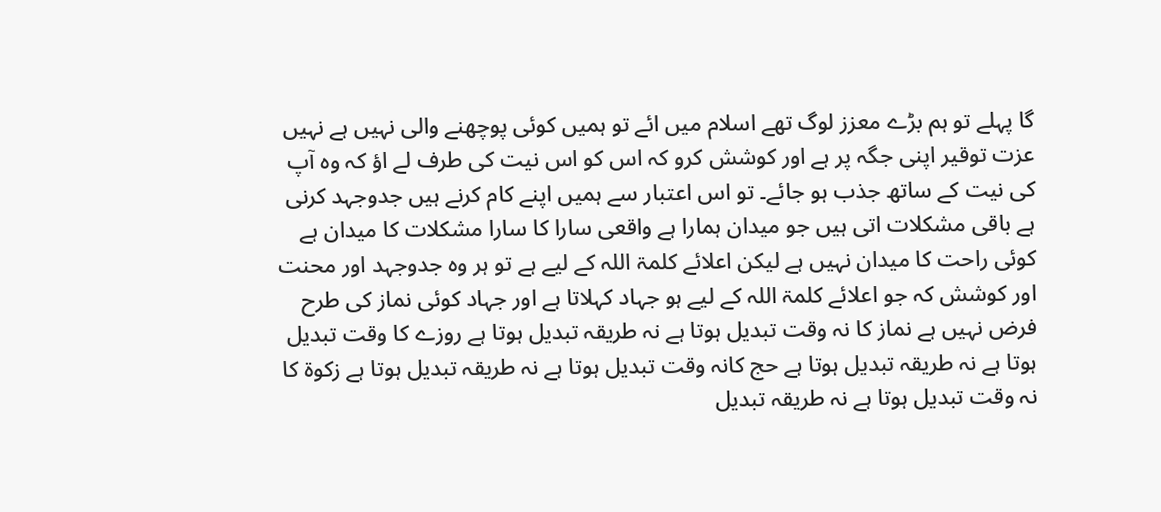گا پہلے تو ہم بڑے معزز لوگ تھے اسلام میں ائے تو ہمیں کوئی پوچھنے والی نہیں ہے نہیں عزت توقیر اپنی جگہ پر ہے اور کوشش کرو کہ اس کو اس نیت کی طرف لے اؤ کہ وہ آپ کی نیت کے ساتھ جذب ہو جائے۔ تو اس اعتبار سے ہمیں اپنے کام کرنے ہیں جدوجہد کرنی ہے باقی مشکلات اتی ہیں جو میدان ہمارا ہے واقعی سارا کا سارا مشکلات کا میدان ہے کوئی راحت کا میدان نہیں ہے لیکن اعلائے کلمۃ اللہ کے لیے ہے تو ہر وہ جدوجہد اور محنت اور کوشش کہ جو اعلائے کلمۃ اللہ کے لیے ہو جہاد کہلاتا ہے اور جہاد کوئی نماز کی طرح فرض نہیں ہے نماز کا نہ وقت تبدیل ہوتا ہے نہ طریقہ تبدیل ہوتا ہے روزے کا وقت تبدیل ہوتا ہے نہ طریقہ تبدیل ہوتا ہے حج کانہ وقت تبدیل ہوتا ہے نہ طریقہ تبدیل ہوتا ہے زکوۃ کا نہ وقت تبدیل ہوتا ہے نہ طریقہ تبدیل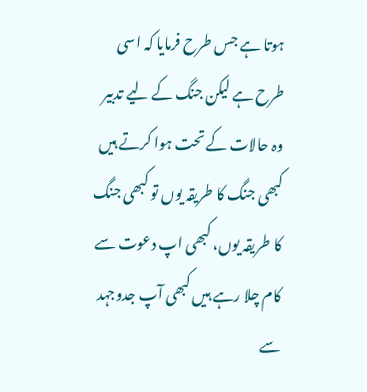ہوتا ہے جس طرح فرمایا کہ اسی طرح ہے لیکن جنگ کے لیے تدبیر وہ حالات کے تحت ہوا کرتے ہیں کبھی جنگ کا طریقہ یوں تو کبھی جنگ کا طریقہ یوں، کبھی اپ دعوت سے کام چلا رہے ہیں کبھی آپ جدوجہد سے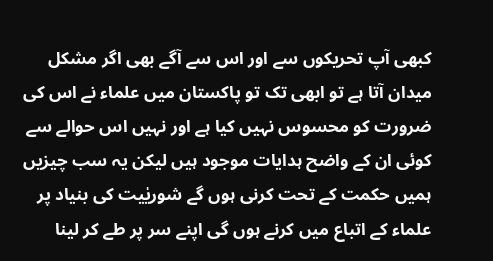کبھی آپ تحریکوں سے اور اس سے آگے بھی اگر مشکل میدان آتا ہے تو ابھی تک تو پاکستان میں علماء نے اس کی ضرورت کو محسوس نہیں کیا ہے اور نہیں اس حوالے سے کوئی ان کے واضح ہدایات موجود ہیں لیکن یہ سب چیزیں ہمیں حکمت کے تحت کرنی ہوں گے شوریٰیت کی بنیاد پر علماء کے اتباع میں کرنے ہوں گی اپنے سر پر طے کر لینا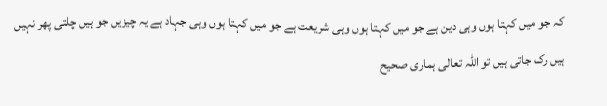کہ جو میں کہتا ہوں وہی دین ہے جو میں کہتا ہوں وہی شریعت ہے جو میں کہتا ہوں وہی جہاد ہے یہ چیزیں جو ہیں چلتی پھر نہیں ہیں رک جاتی ہیں تو اللہ تعالی ہماری صحیح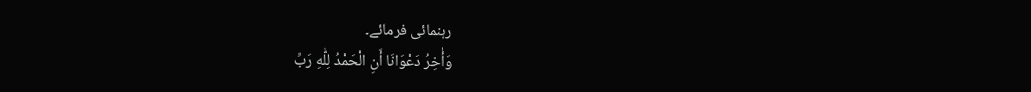رہنمائی فرمائے۔
وَأٰخِرُ دَعْوَانَا أَنِ الْحَمْدُ لِلّٰهِ رَبِّ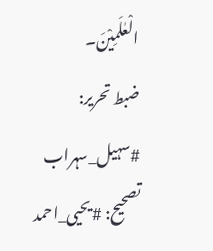الْعٰلَمِیْنَ۔
ضبط تحریر: #سہیل_سہراب
تصحیح: #یحیی_احمد